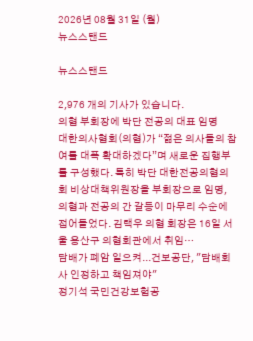2026년 08월 31일 (월)
뉴스스탠드

뉴스스탠드

2,976 개의 기사가 있습니다.
의협 부회장에 박단 전공의 대표 임명
대한의사협회(의협)가 “젊은 의사들의 참여를 대폭 확대하겠다”며 새로운 집행부를 구성했다. 특히 박단 대한전공의협의회 비상대책위원장을 부회장으로 임명, 의협과 전공의 간 갈등이 마무리 수순에 접어들었다. 김택우 의협 회장은 16일 서울 용산구 의협회관에서 취임…
담배가 폐암 일으켜...건보공단, "담배회사 인정하고 책임져야"
정기석 국민건강보험공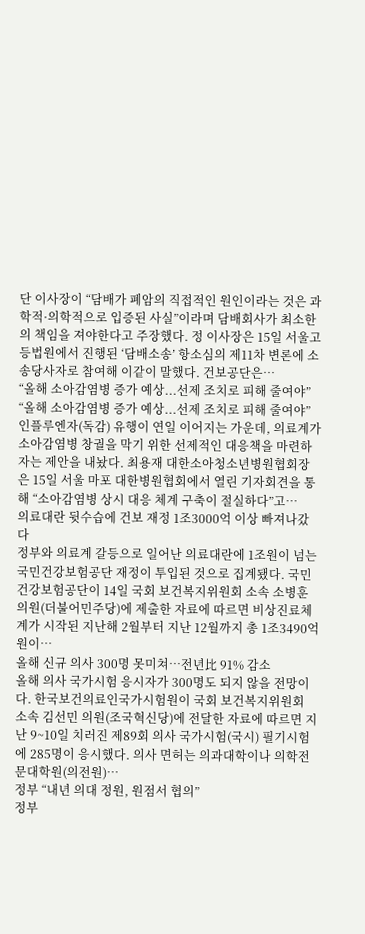단 이사장이 “담배가 폐암의 직접적인 원인이라는 것은 과학적·의학적으로 입증된 사실”이라며 담배회사가 최소한의 책임을 져야한다고 주장했다. 정 이사장은 15일 서울고등법원에서 진행된 ‘담배소송’ 항소심의 제11차 변론에 소송당사자로 참여해 이같이 말했다. 건보공단은…
“올해 소아감염병 증가 예상...선제 조치로 피해 줄여야”
“올해 소아감염병 증가 예상...선제 조치로 피해 줄여야”
인플루엔자(독감) 유행이 연일 이어지는 가운데, 의료계가 소아감염병 창궐을 막기 위한 선제적인 대응책을 마련하자는 제안을 내놨다. 최용재 대한소아청소년병원협회장은 15일 서울 마포 대한병원협회에서 열린 기자회견을 통해 “소아감염병 상시 대응 체계 구축이 절실하다”고…
의료대란 뒷수습에 건보 재정 1조3000억 이상 빠져나갔다
정부와 의료계 갈등으로 일어난 의료대란에 1조원이 넘는 국민건강보험공단 재정이 투입된 것으로 집계됐다. 국민건강보험공단이 14일 국회 보건복지위원회 소속 소병훈 의원(더불어민주당)에 제출한 자료에 따르면 비상진료체계가 시작된 지난해 2월부터 지난 12월까지 총 1조3490억원이…
올해 신규 의사 300명 못미쳐…전년比 91% 감소
올해 의사 국가시험 응시자가 300명도 되지 않을 전망이다. 한국보건의료인국가시험원이 국회 보건복지위원회 소속 김선민 의원(조국혁신당)에 전달한 자료에 따르면 지난 9~10일 치러진 제89회 의사 국가시험(국시) 필기시험에 285명이 응시했다. 의사 면허는 의과대학이나 의학전문대학원(의전원)…
정부 “내년 의대 정원, 원점서 협의”
정부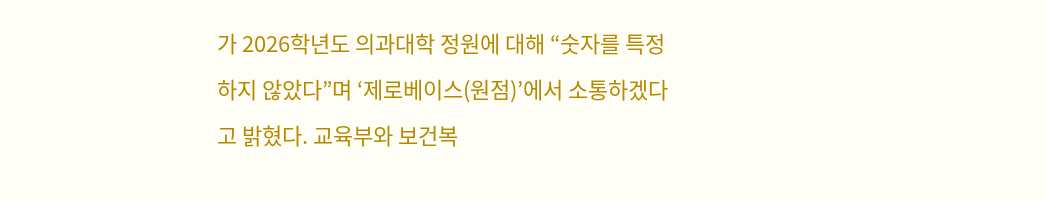가 2026학년도 의과대학 정원에 대해 “숫자를 특정하지 않았다”며 ‘제로베이스(원점)’에서 소통하겠다고 밝혔다. 교육부와 보건복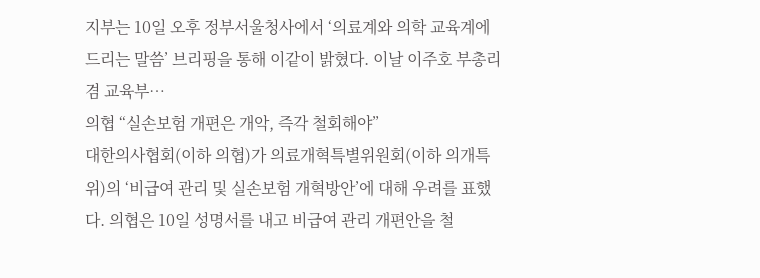지부는 10일 오후 정부서울청사에서 ‘의료계와 의학 교육계에 드리는 말씀’ 브리핑을 통해 이같이 밝혔다. 이날 이주호 부총리 겸 교육부…
의협 “실손보험 개편은 개악, 즉각 철회해야”
대한의사협회(이하 의협)가 의료개혁특별위원회(이하 의개특위)의 ‘비급여 관리 및 실손보험 개혁방안’에 대해 우려를 표했다. 의협은 10일 성명서를 내고 비급여 관리 개편안을 철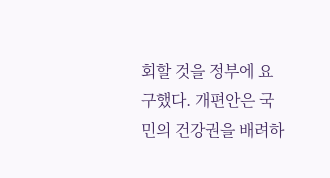회할 것을 정부에 요구했다. 개편안은 국민의 건강권을 배려하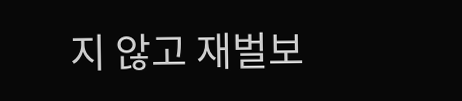지 않고 재벌보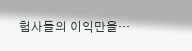험사들의 이익만을…